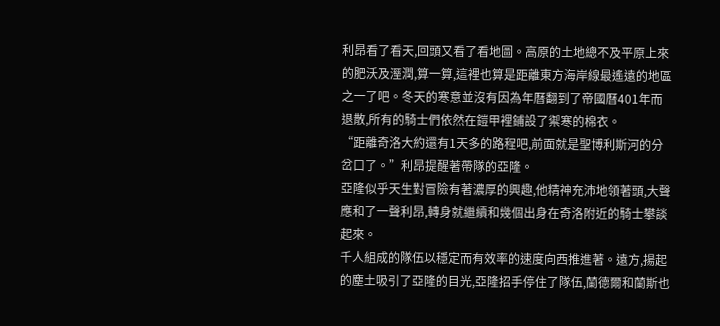利昂看了看天,回頭又看了看地圖。高原的土地總不及平原上來的肥沃及溼潤,算一算,這裡也算是距離東方海岸線最遙遠的地區之一了吧。冬天的寒意並沒有因為年曆翻到了帝國曆401年而退散,所有的騎士們依然在鎧甲裡鋪設了禦寒的棉衣。
“距離奇洛大約還有1天多的路程吧,前面就是聖博利斯河的分岔口了。”利昂提醒著帶隊的亞隆。
亞隆似乎天生對冒險有著濃厚的興趣,他精神充沛地領著頭,大聲應和了一聲利昂,轉身就繼續和幾個出身在奇洛附近的騎士攀談起來。
千人組成的隊伍以穩定而有效率的速度向西推進著。遠方,揚起的塵土吸引了亞隆的目光,亞隆招手停住了隊伍,蘭德爾和蘭斯也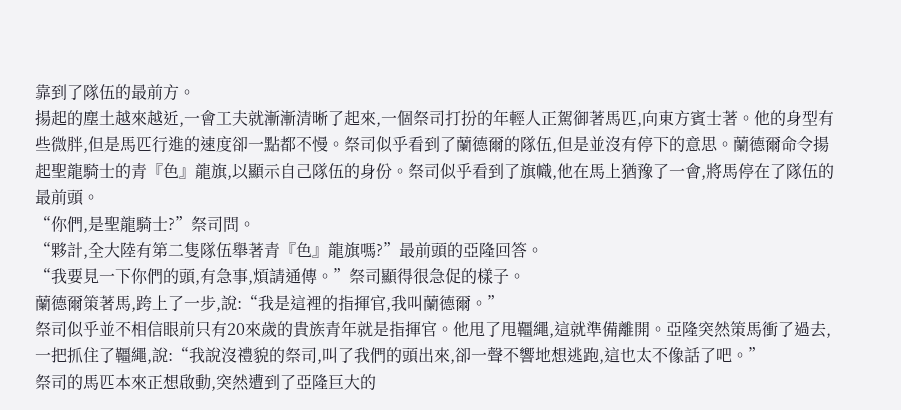靠到了隊伍的最前方。
揚起的塵土越來越近,一會工夫就漸漸清晰了起來,一個祭司打扮的年輕人正駕御著馬匹,向東方賓士著。他的身型有些微胖,但是馬匹行進的速度卻一點都不慢。祭司似乎看到了蘭德爾的隊伍,但是並沒有停下的意思。蘭德爾命令揚起聖龍騎士的青『色』龍旗,以顯示自己隊伍的身份。祭司似乎看到了旗幟,他在馬上猶豫了一會,將馬停在了隊伍的最前頭。
“你們,是聖龍騎士?”祭司問。
“夥計,全大陸有第二隻隊伍舉著青『色』龍旗嗎?”最前頭的亞隆回答。
“我要見一下你們的頭,有急事,煩請通傳。”祭司顯得很急促的樣子。
蘭德爾策著馬,跨上了一步,說:“我是這裡的指揮官,我叫蘭德爾。”
祭司似乎並不相信眼前只有20來歲的貴族青年就是指揮官。他甩了甩韁繩,這就準備離開。亞隆突然策馬衝了過去,一把抓住了韁繩,說:“我說沒禮貌的祭司,叫了我們的頭出來,卻一聲不響地想逃跑,這也太不像話了吧。”
祭司的馬匹本來正想啟動,突然遭到了亞隆巨大的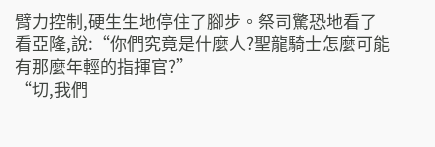臂力控制,硬生生地停住了腳步。祭司驚恐地看了看亞隆,說:“你們究竟是什麼人?聖龍騎士怎麼可能有那麼年輕的指揮官?”
“切,我們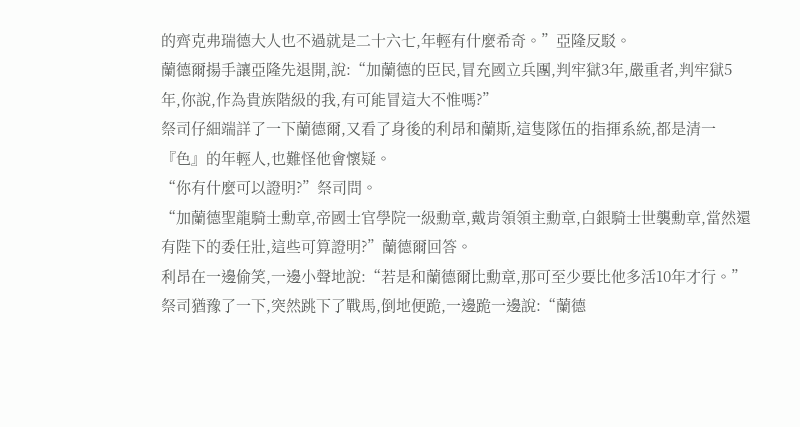的齊克弗瑞德大人也不過就是二十六七,年輕有什麼希奇。”亞隆反駁。
蘭德爾揚手讓亞隆先退開,說:“加蘭德的臣民,冒充國立兵團,判牢獄3年,嚴重者,判牢獄5年,你說,作為貴族階級的我,有可能冒這大不惟嗎?”
祭司仔細端詳了一下蘭德爾,又看了身後的利昂和蘭斯,這隻隊伍的指揮系統,都是清一『色』的年輕人,也難怪他會懷疑。
“你有什麼可以證明?”祭司問。
“加蘭德聖龍騎士勳章,帝國士官學院一級勳章,戴肯領領主勳章,白銀騎士世襲勳章,當然還有陛下的委任壯,這些可算證明?”蘭德爾回答。
利昂在一邊偷笑,一邊小聲地說:“若是和蘭德爾比勳章,那可至少要比他多活10年才行。”
祭司猶豫了一下,突然跳下了戰馬,倒地便跪,一邊跪一邊說:“蘭德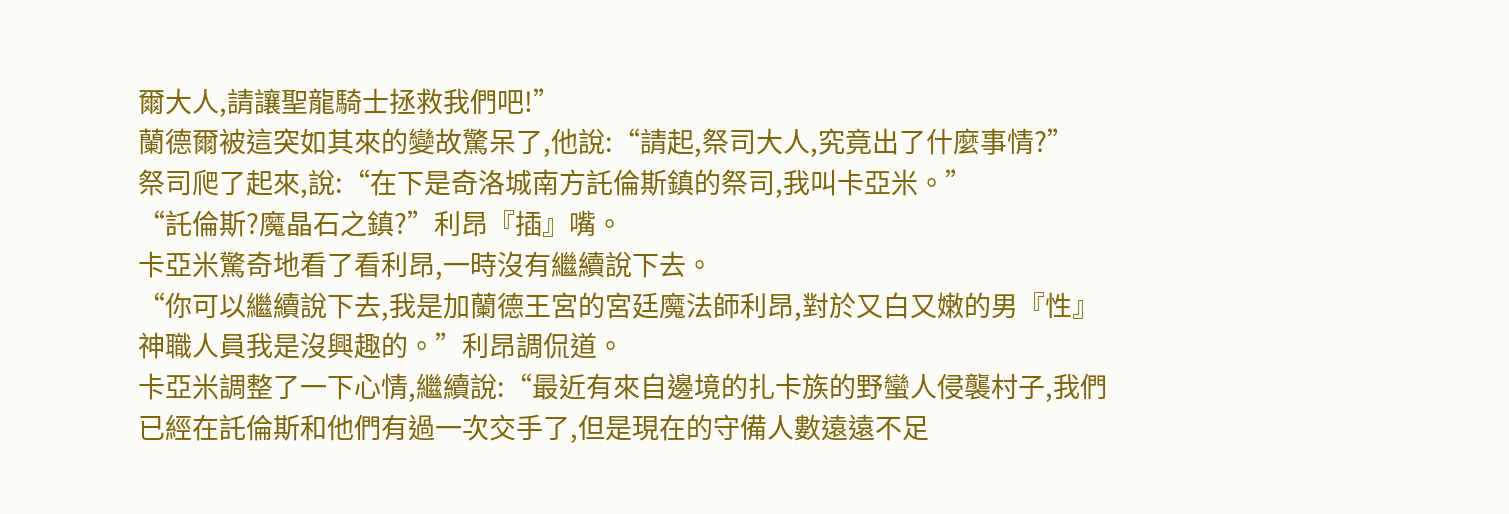爾大人,請讓聖龍騎士拯救我們吧!”
蘭德爾被這突如其來的變故驚呆了,他說:“請起,祭司大人,究竟出了什麼事情?”
祭司爬了起來,說:“在下是奇洛城南方託倫斯鎮的祭司,我叫卡亞米。”
“託倫斯?魔晶石之鎮?”利昂『插』嘴。
卡亞米驚奇地看了看利昂,一時沒有繼續說下去。
“你可以繼續說下去,我是加蘭德王宮的宮廷魔法師利昂,對於又白又嫩的男『性』神職人員我是沒興趣的。”利昂調侃道。
卡亞米調整了一下心情,繼續說:“最近有來自邊境的扎卡族的野蠻人侵襲村子,我們已經在託倫斯和他們有過一次交手了,但是現在的守備人數遠遠不足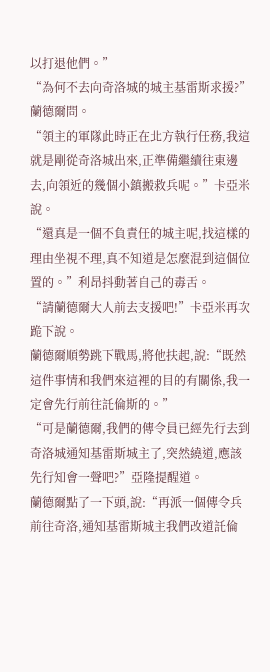以打退他們。”
“為何不去向奇洛城的城主基雷斯求援?”蘭德爾問。
“領主的軍隊此時正在北方執行任務,我這就是剛從奇洛城出來,正準備繼續往東邊去,向領近的幾個小鎮搬救兵呢。”卡亞米說。
“還真是一個不負責任的城主呢,找這樣的理由坐視不理,真不知道是怎麼混到這個位置的。”利昂抖動著自己的毒舌。
“請蘭德爾大人前去支援吧!”卡亞米再次跪下說。
蘭德爾順勢跳下戰馬,將他扶起,說:“既然這件事情和我們來這裡的目的有關係,我一定會先行前往託倫斯的。”
“可是蘭德爾,我們的傳令員已經先行去到奇洛城通知基雷斯城主了,突然繞道,應該先行知會一聲吧?”亞隆提醒道。
蘭德爾點了一下頭,說:“再派一個傳令兵前往奇洛,通知基雷斯城主我們改道託倫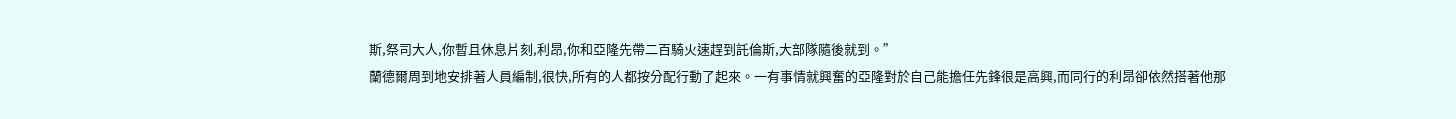斯,祭司大人,你暫且休息片刻,利昂,你和亞隆先帶二百騎火速趕到託倫斯,大部隊隨後就到。”
蘭德爾周到地安排著人員編制,很快,所有的人都按分配行動了起來。一有事情就興奮的亞隆對於自己能擔任先鋒很是高興,而同行的利昂卻依然搭著他那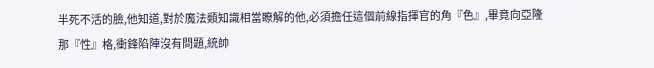半死不活的臉,他知道,對於魔法類知識相當瞭解的他,必須擔任這個前線指揮官的角『色』,畢竟向亞隆那『性』格,衝鋒陷陣沒有問題,統帥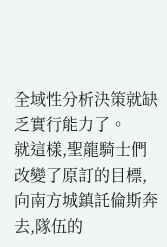全域性分析決策就缺乏實行能力了。
就這樣,聖龍騎士們改變了原訂的目標,向南方城鎮託倫斯奔去,隊伍的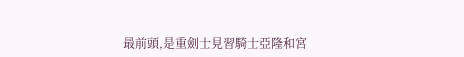最前頭,是重劍士見習騎士亞隆和宮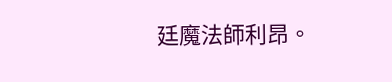廷魔法師利昂。